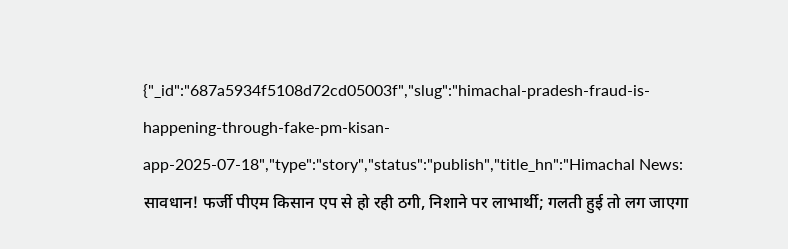{"_id":"687a5934f5108d72cd05003f","slug":"himachal-pradesh-fraud-is-happening-through-fake-pm-kisan-app-2025-07-18","type":"story","status":"publish","title_hn":"Himachal News: सावधान! फर्जी पीएम किसान एप से हो रही ठगी, निशाने पर लाभार्थी; गलती हुई तो लग जाएगा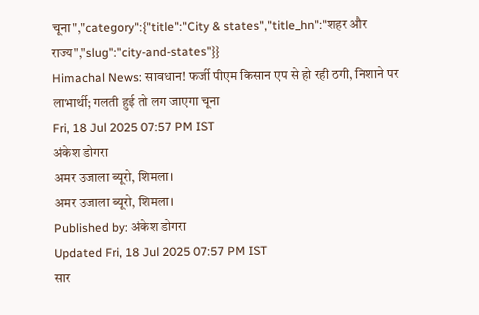चूना","category":{"title":"City & states","title_hn":"शहर और राज्य","slug":"city-and-states"}}
Himachal News: सावधान! फर्जी पीएम किसान एप से हो रही ठगी, निशाने पर लाभार्थी; गलती हुई तो लग जाएगा चूना
Fri, 18 Jul 2025 07:57 PM IST
अंकेश डोगरा
अमर उजाला ब्यूरो, शिमला।
अमर उजाला ब्यूरो, शिमला।
Published by: अंकेश डोगरा
Updated Fri, 18 Jul 2025 07:57 PM IST
सार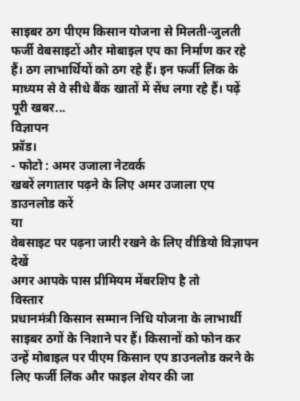साइबर ठग पीएम किसान योजना से मिलती-जुलती फर्जी वेबसाइटों और मोबाइल एप का निर्माण कर रहे हैं। ठग लाभार्थियों को ठग रहे हैं। इन फर्जी लिंक के माध्यम से वे सीधे बैंक खातों में सेंध लगा रहे हैं। पढ़ें पूरी खबर...
विज्ञापन
फ्रॉड।
- फोटो : अमर उजाला नेटवर्क
खबरें लगातार पढ़ने के लिए अमर उजाला एप डाउनलोड करें
या
वेबसाइट पर पढ़ना जारी रखने के लिए वीडियो विज्ञापन देखें
अगर आपके पास प्रीमियम मेंबरशिप है तो
विस्तार
प्रधानमंत्री किसान सम्मान निधि योजना के लाभार्थी साइबर ठगों के निशाने पर हैं। किसानों को फोन कर उन्हें मोबाइल पर पीएम किसान एप डाउनलोड करने के लिए फर्जी लिंक और फाइल शेयर की जा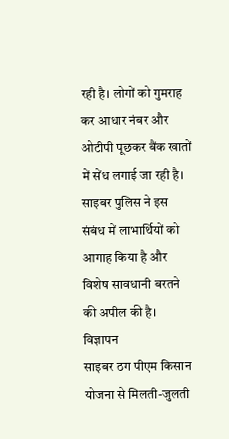रही है। लोगों को गुमराह कर आधार नंबर और ओटीपी पूछकर बैंक खातों में सेंध लगाई जा रही है। साइबर पुलिस ने इस संबंध में लाभार्थियों को आगाह किया है और विशेष सावधानी बरतने की अपील की है।
विज्ञापन
साइबर ठग पीएम किसान योजना से मिलती-जुलती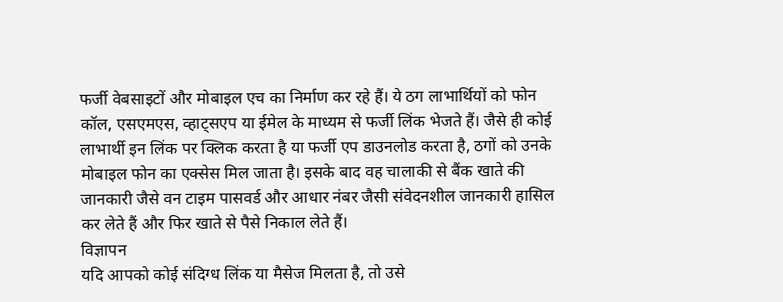फर्जी वेबसाइटों और मोबाइल एच का निर्माण कर रहे हैं। ये ठग लाभार्थियों को फोन कॉल, एसएमएस, व्हाट्सएप या ईमेल के माध्यम से फर्जी लिंक भेजते हैं। जैसे ही कोई लाभार्थी इन लिंक पर क्लिक करता है या फर्जी एप डाउनलोड करता है, ठगों को उनके मोबाइल फोन का एक्सेस मिल जाता है। इसके बाद वह चालाकी से बैंक खाते की जानकारी जैसे वन टाइम पासवर्ड और आधार नंबर जैसी संवेदनशील जानकारी हासिल कर लेते हैं और फिर खाते से पैसे निकाल लेते हैं।
विज्ञापन
यदि आपको कोई संदिग्ध लिंक या मैसेज मिलता है, तो उसे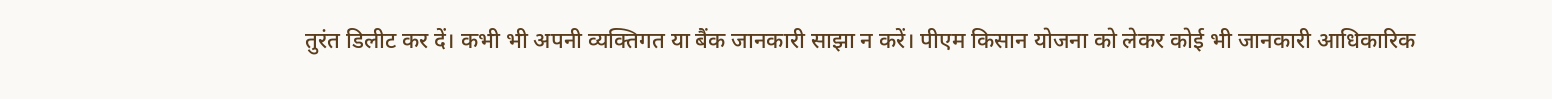तुरंत डिलीट कर दें। कभी भी अपनी व्यक्तिगत या बैंक जानकारी साझा न करें। पीएम किसान योजना को लेकर कोई भी जानकारी आधिकारिक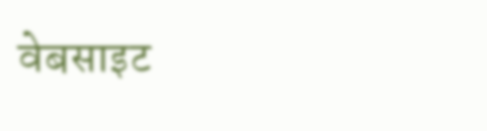वेबसाइट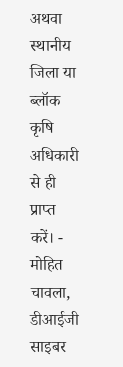अथवा स्थानीय जिला या ब्लॉक कृषि अधिकारी से ही प्राप्त करें। - मोहित चावला, डीआईजी साइबर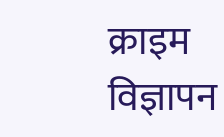क्राइम
विज्ञापन